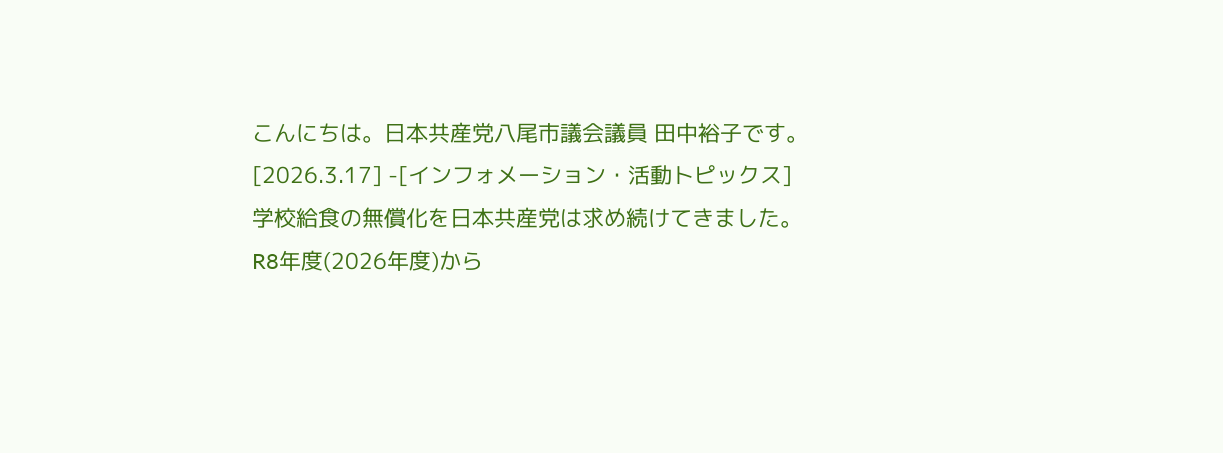こんにちは。日本共産党八尾市議会議員 田中裕子です。
[2026.3.17] -[インフォメーション・活動トピックス]
学校給食の無償化を日本共産党は求め続けてきました。
R8年度(2026年度)から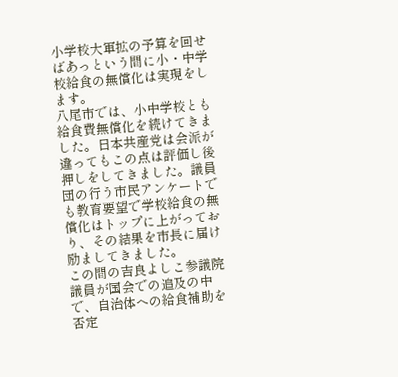小学校大軍拡の予算を回せばあっという間に小・中学校給食の無償化は実現をします。
八尾市では、小中学校とも給食費無償化を続けてきました。日本共産党は会派が違ってもこの点は評価し後押しをしてきました。議員団の行う市民アンケートでも教育要望で学校給食の無償化はトップに上がっており、その結果を市長に届け励ましてきました。
この間の吉良よしこ参議院議員が国会での追及の中で、自治体への給食補助を否定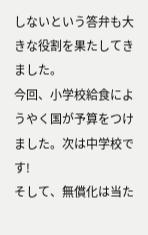しないという答弁も大きな役割を果たしてきました。
今回、小学校給食にようやく国が予算をつけました。次は中学校です!
そして、無償化は当た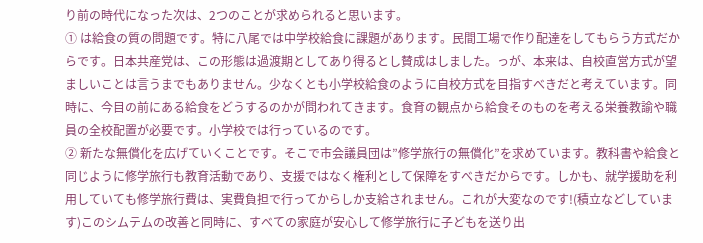り前の時代になった次は、2つのことが求められると思います。
① は給食の質の問題です。特に八尾では中学校給食に課題があります。民間工場で作り配達をしてもらう方式だからです。日本共産党は、この形態は過渡期としてあり得るとし賛成はしました。っが、本来は、自校直営方式が望ましいことは言うまでもありません。少なくとも小学校給食のように自校方式を目指すべきだと考えています。同時に、今目の前にある給食をどうするのかが問われてきます。食育の観点から給食そのものを考える栄養教諭や職員の全校配置が必要です。小学校では行っているのです。
② 新たな無償化を広げていくことです。そこで市会議員団は”修学旅行の無償化”を求めています。教科書や給食と同じように修学旅行も教育活動であり、支援ではなく権利として保障をすべきだからです。しかも、就学援助を利用していても修学旅行費は、実費負担で行ってからしか支給されません。これが大変なのです!(積立などしています)このシムテムの改善と同時に、すべての家庭が安心して修学旅行に子どもを送り出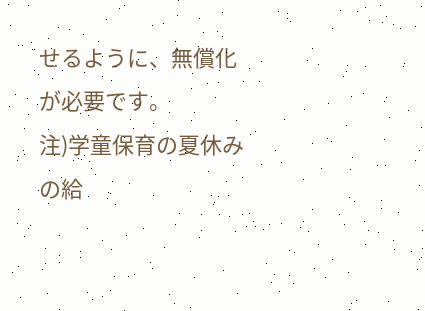せるように、無償化が必要です。
注)学童保育の夏休みの給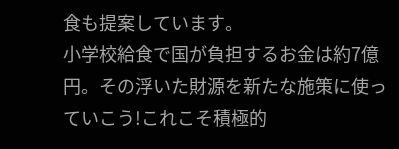食も提案しています。
小学校給食で国が負担するお金は約7億円。その浮いた財源を新たな施策に使っていこう!これこそ積極的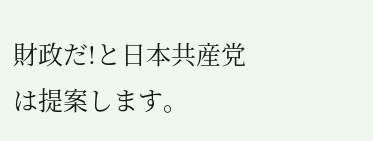財政だ!と日本共産党は提案します。